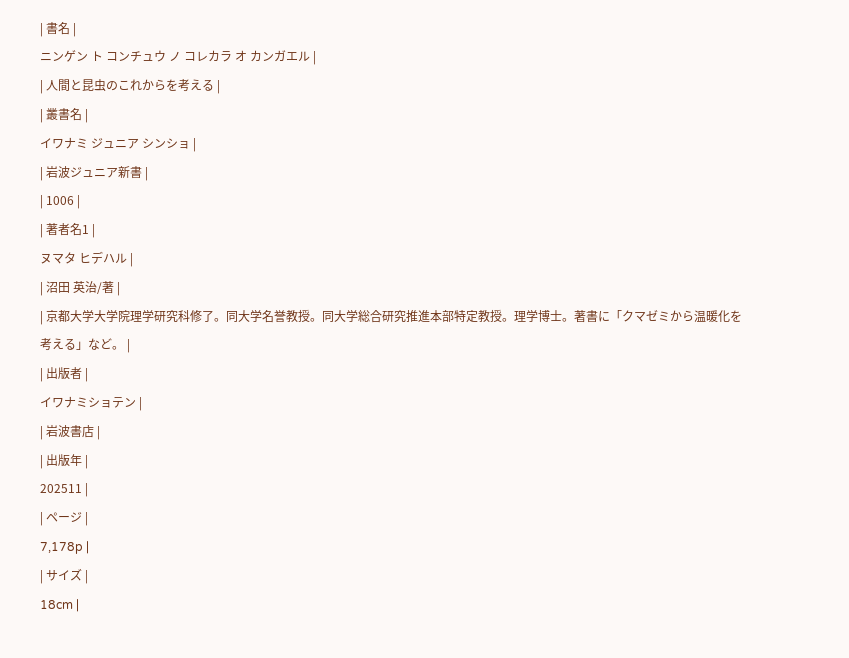| 書名 |
ニンゲン ト コンチュウ ノ コレカラ オ カンガエル |
| 人間と昆虫のこれからを考える |
| 叢書名 |
イワナミ ジュニア シンショ |
| 岩波ジュニア新書 |
| 1006 |
| 著者名1 |
ヌマタ ヒデハル |
| 沼田 英治/著 |
| 京都大学大学院理学研究科修了。同大学名誉教授。同大学総合研究推進本部特定教授。理学博士。著書に「クマゼミから温暖化を考える」など。 |
| 出版者 |
イワナミショテン |
| 岩波書店 |
| 出版年 |
202511 |
| ページ |
7,178p |
| サイズ |
18cm |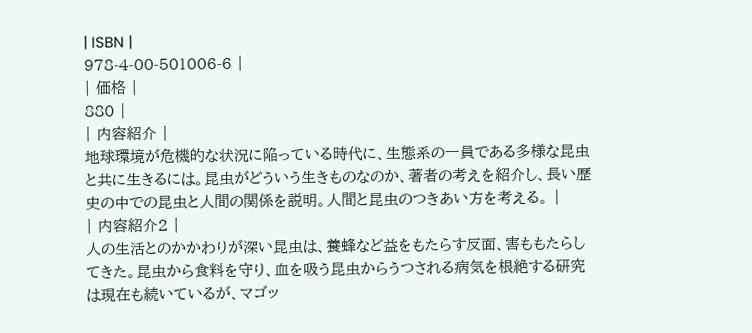| ISBN |
978-4-00-501006-6 |
| 価格 |
880 |
| 内容紹介 |
地球環境が危機的な状況に陥っている時代に、生態系の一員である多様な昆虫と共に生きるには。昆虫がどういう生きものなのか、著者の考えを紹介し、長い歴史の中での昆虫と人間の関係を説明。人間と昆虫のつきあい方を考える。 |
| 内容紹介2 |
人の生活とのかかわりが深い昆虫は、養蜂など益をもたらす反面、害ももたらしてきた。昆虫から食料を守り、血を吸う昆虫からうつされる病気を根絶する研究は現在も続いているが、マゴッ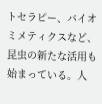トセラピー、バイオミメティクスなど、昆虫の新たな活用も始まっている。人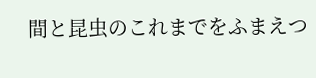間と昆虫のこれまでをふまえつ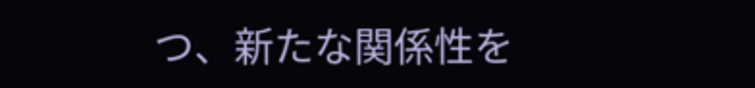つ、新たな関係性を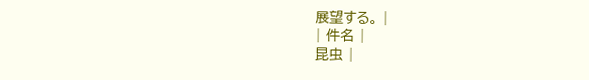展望する。 |
| 件名 |
昆虫 |